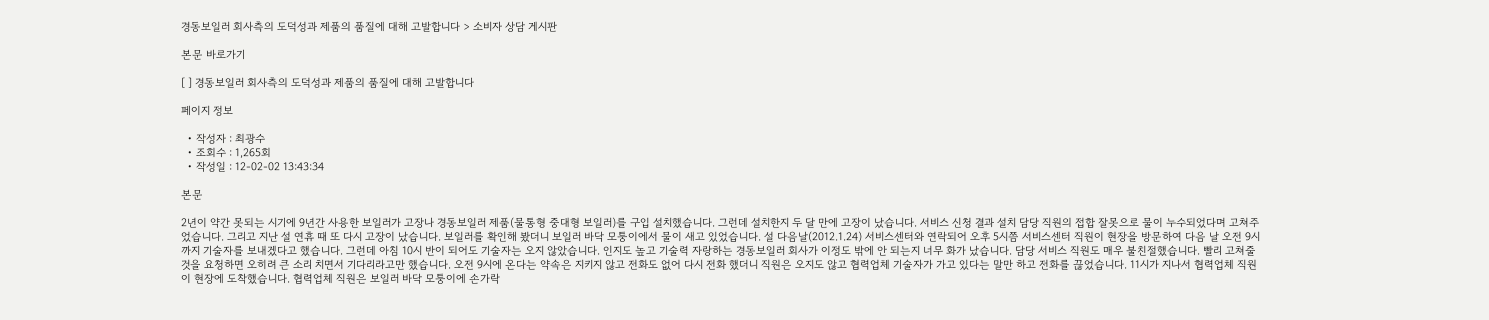경동보일러 회사측의 도덕성과 제품의 품질에 대해 고발합니다 > 소비자 상담 게시판

본문 바로가기

[ ] 경동보일러 회사측의 도덕성과 제품의 품질에 대해 고발합니다

페이지 정보

  • 작성자 : 최광수
  • 조회수 : 1,265회
  • 작성일 : 12-02-02 13:43:34

본문

2년이 약간 못되는 시기에 9년간 사용한 보일러가 고장나 경동보일러 제품(물통형 중대형 보일러)를 구입 설치했습니다. 그런데 설치한지 두 달 만에 고장이 났습니다. 서비스 신청 결과 설치 담당 직원의 접합 잘못으로 물이 누수되었다며 고쳐주었습니다. 그리고 지난 설 연휴 때 또 다시 고장이 났습니다. 보일러를 확인해 봤더니 보일러 바닥 모퉁이에서 물이 새고 있었습니다. 설 다음날(2012.1.24) 서비스센터와 연락되어 오후 5시쯤 서비스센터 직원이 현장을 방문하여 다음 날 오전 9시까지 기술자를 보내겠다고 했습니다. 그런데 아침 10시 반이 되어도 기술자는 오지 않았습니다. 인지도 높고 기술력 자랑하는 경동보일러 회사가 이정도 밖에 안 되는지 너무 화가 났습니다. 담당 서비스 직원도 매우 불친절했습니다. 빨리 고쳐줄 것을 요청하면 오히려 큰 소리 치면서 기다리라고만 했습니다. 오전 9시에 온다는 약속은 지키지 않고 전화도 없어 다시 전화 했더니 직원은 오지도 않고 협력업체 기술자가 가고 있다는 말만 하고 전화를 끊었습니다. 11시가 지나서 협력업체 직원이 현장에 도착했습니다. 협력업체 직원은 보일러 바닥 모퉁이에 손가락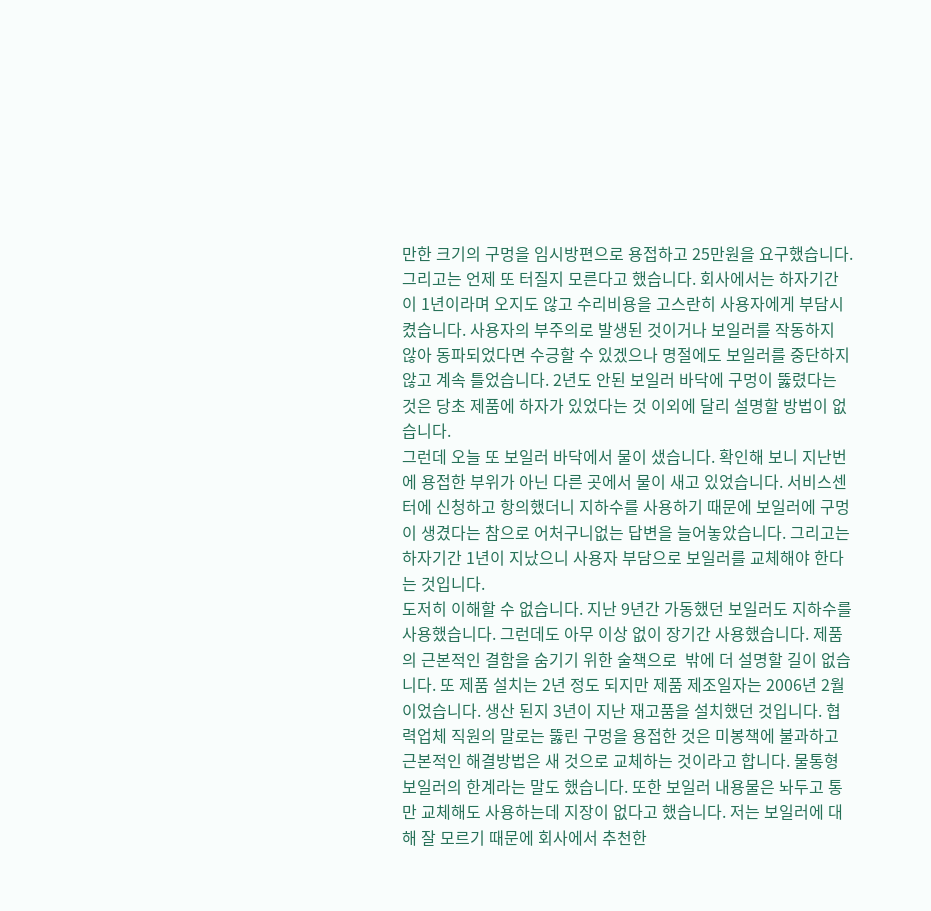만한 크기의 구멍을 임시방편으로 용접하고 25만원을 요구했습니다. 그리고는 언제 또 터질지 모른다고 했습니다. 회사에서는 하자기간이 1년이라며 오지도 않고 수리비용을 고스란히 사용자에게 부담시켰습니다. 사용자의 부주의로 발생된 것이거나 보일러를 작동하지 않아 동파되었다면 수긍할 수 있겠으나 명절에도 보일러를 중단하지 않고 계속 틀었습니다. 2년도 안된 보일러 바닥에 구멍이 뚫렸다는 것은 당초 제품에 하자가 있었다는 것 이외에 달리 설명할 방법이 없습니다.
그런데 오늘 또 보일러 바닥에서 물이 샜습니다. 확인해 보니 지난번에 용접한 부위가 아닌 다른 곳에서 물이 새고 있었습니다. 서비스센터에 신청하고 항의했더니 지하수를 사용하기 때문에 보일러에 구멍이 생겼다는 참으로 어처구니없는 답변을 늘어놓았습니다. 그리고는 하자기간 1년이 지났으니 사용자 부담으로 보일러를 교체해야 한다는 것입니다.
도저히 이해할 수 없습니다. 지난 9년간 가동했던 보일러도 지하수를 사용했습니다. 그런데도 아무 이상 없이 장기간 사용했습니다. 제품의 근본적인 결함을 숨기기 위한 술책으로  밖에 더 설명할 길이 없습니다. 또 제품 설치는 2년 정도 되지만 제품 제조일자는 2006년 2월이었습니다. 생산 된지 3년이 지난 재고품을 설치했던 것입니다. 협력업체 직원의 말로는 뚫린 구멍을 용접한 것은 미봉책에 불과하고 근본적인 해결방법은 새 것으로 교체하는 것이라고 합니다. 물통형 보일러의 한계라는 말도 했습니다. 또한 보일러 내용물은 놔두고 통만 교체해도 사용하는데 지장이 없다고 했습니다. 저는 보일러에 대해 잘 모르기 때문에 회사에서 추천한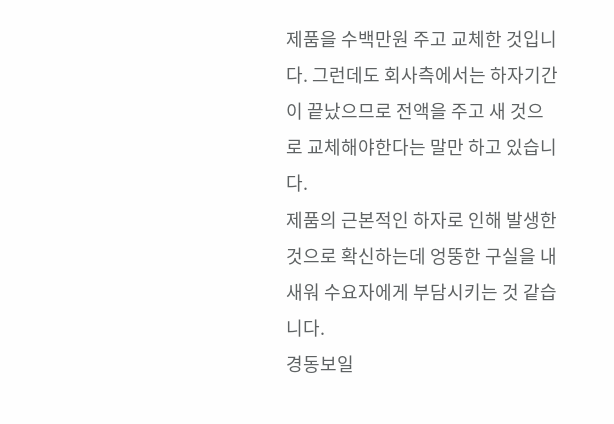제품을 수백만원 주고 교체한 것입니다. 그런데도 회사측에서는 하자기간이 끝났으므로 전액을 주고 새 것으로 교체해야한다는 말만 하고 있습니다.
제품의 근본적인 하자로 인해 발생한 것으로 확신하는데 엉뚱한 구실을 내새워 수요자에게 부담시키는 것 같습니다.
경동보일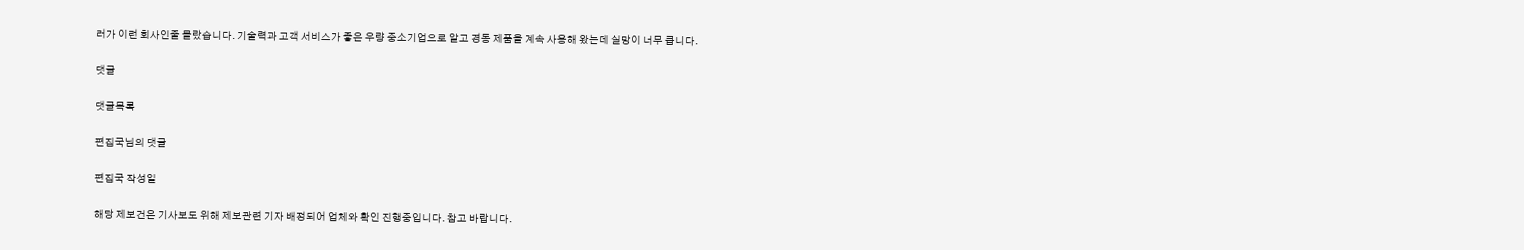러가 이런 회사인줄 몰랐습니다. 기술력과 고객 서비스가 좋은 우량 중소기업으로 알고 경동 제품을 계속 사용해 왔는데 실망이 너무 큽니다.

댓글

댓글목록

편집국님의 댓글

편집국 작성일

해당 제보건은 기사보도 위해 제보관련 기자 배정되어 업체와 확인 진행중입니다. 참고 바랍니다.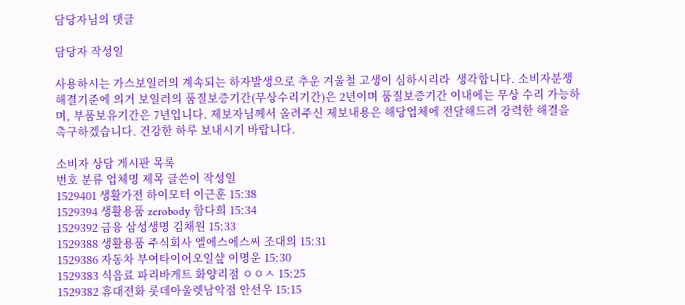담당자님의 댓글

담당자 작성일

사용하시는 가스보일러의 계속되는 하자발생으로 추운 겨울철 고생이 심하시리라  생각합니다. 소비자분쟁해결기준에 의거 보일러의 품질보증기간(무상수리기간)은 2년이며 품질보증기간 이내에는 무상 수리 가능하며, 부품보유기간은 7년입니다. 제보자님께서 올려주신 제보내용은 해당업체에 전달해드려 강력한 해결을 촉구하겠습니다. 건강한 하루 보내시기 바랍니다.

소비자 상담 게시판 목록
번호 분류 업체명 제목 글쓴이 작성일
1529401 생활가전 하이모터 이근훈 15:38
1529394 생활용품 zerobody 함다희 15:34
1529392 금융 삼성생명 김채원 15:33
1529388 생활용품 주식회사 엘에스에스씨 조대의 15:31
1529386 자동차 부여타이어오일샾 이명운 15:30
1529383 식음료 파리바게트 화양리점 ㅇㅇㅅ 15:25
1529382 휴대전화 롯데아울렛남악점 안선우 15:15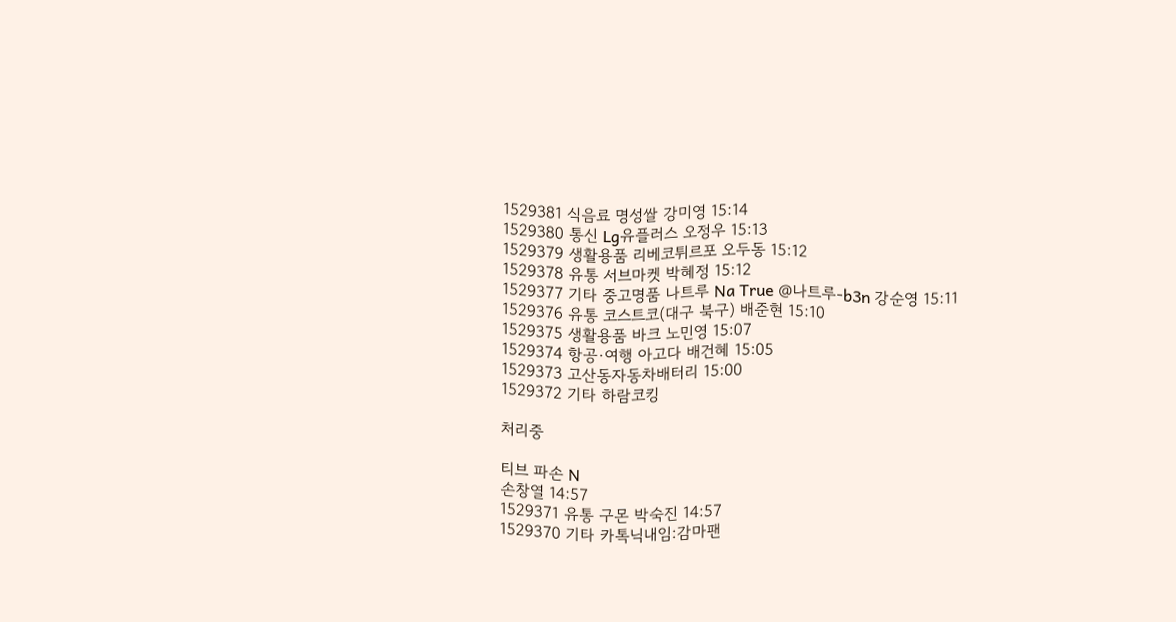1529381 식음료 명성쌀 강미영 15:14
1529380 통신 Lg유플러스 오정우 15:13
1529379 생활용품 리베코튀르포 오두동 15:12
1529378 유통 서브마켓 박혜정 15:12
1529377 기타 중고명품 나트루 Na True @나트루-b3n 강순영 15:11
1529376 유통 코스트코(대구 북구) 배준현 15:10
1529375 생활용품 바크 노민영 15:07
1529374 항공·여행 아고다 배건혜 15:05
1529373 고산동자동차배터리 15:00
1529372 기타 하람코킹

처리중

티브 파손 N
손창열 14:57
1529371 유통 구몬 박숙진 14:57
1529370 기타 카톡닉내임:감마팬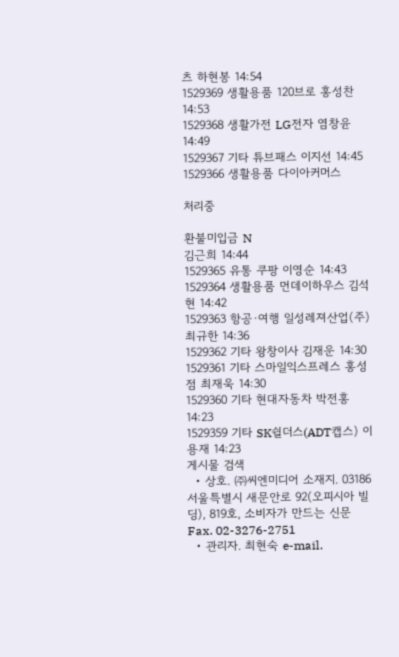츠 하현봉 14:54
1529369 생활용품 120브로 홍성찬 14:53
1529368 생활가전 LG전자 염창윤 14:49
1529367 기타 튜브패스 이지선 14:45
1529366 생활용품 다이아커머스

처리중

환불미입금 N
김근희 14:44
1529365 유통 쿠팡 이영순 14:43
1529364 생활용품 먼데이하우스 김석현 14:42
1529363 항공·여행 일성레져산업(주) 최규한 14:36
1529362 기타 왕창이사 김재운 14:30
1529361 기타 스마일익스프레스 홍성점 최재욱 14:30
1529360 기타 현대자동차 박전홍 14:23
1529359 기타 SK쉴더스(ADT캡스) 이용재 14:23
게시물 검색
  • 상호. ㈜씨엔미디어 소재지. 03186 서울특별시 새문안로 92(오피시아 빌딩), 819호, 소비자가 만드는 신문 Fax. 02-3276-2751
  • 관리자. 최현숙 e-mail.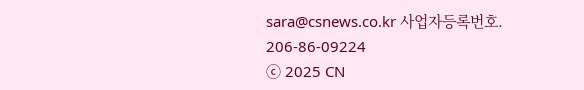sara@csnews.co.kr 사업자등록번호. 206-86-09224
ⓒ 2025 CN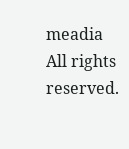meadia All rights reserved.